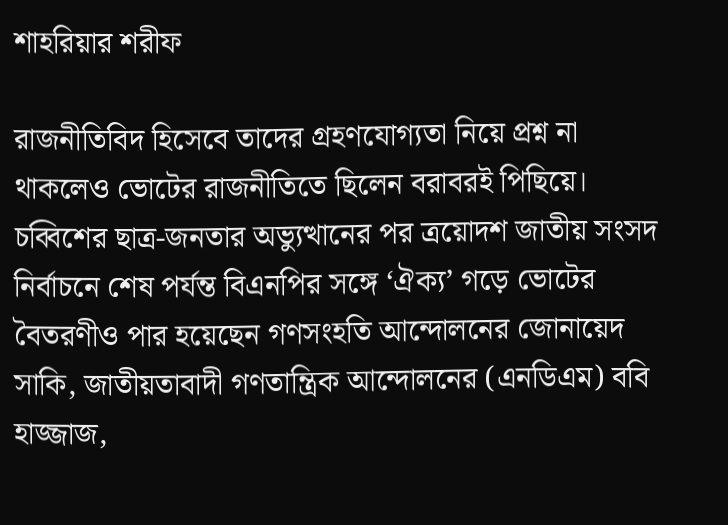শাহরিয়ার শরীফ

রাজনীতিবিদ হিসেবে তাদের গ্রহণযোগ্যতা নিয়ে প্রশ্ন না থাকলেও ভোটের রাজনীতিতে ছিলেন বরাবরই পিছিয়ে। চব্বিশের ছাত্র-জনতার অভ্যুত্থানের পর ত্রয়োদশ জাতীয় সংসদ নির্বাচনে শেষ পর্যন্ত বিএনপির সঙ্গে ‘ঐক্য’ গড়ে ভোটের বৈতরণীও পার হয়েছেন গণসংহতি আন্দোলনের জোনায়েদ সাকি, জাতীয়তাবাদী গণতান্ত্রিক আন্দোলনের (এনডিএম) ববি হাজ্জাজ,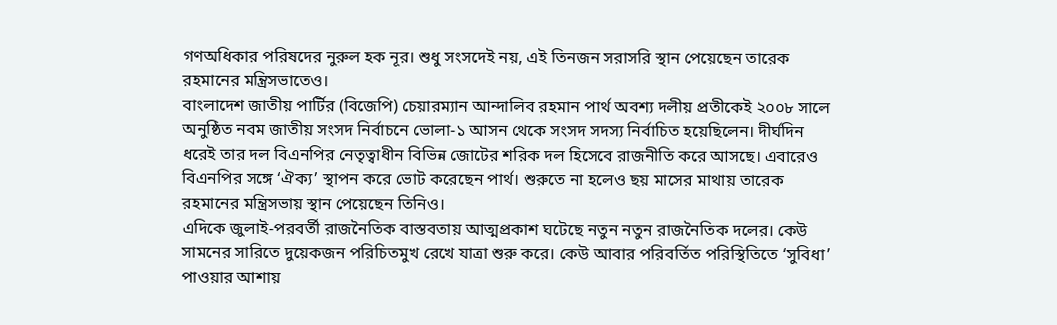গণঅধিকার পরিষদের নুরুল হক নূর। শুধু সংসদেই নয়, এই তিনজন সরাসরি স্থান পেয়েছেন তারেক রহমানের মন্ত্রিসভাতেও।
বাংলাদেশ জাতীয় পার্টির (বিজেপি) চেয়ারম্যান আন্দালিব রহমান পার্থ অবশ্য দলীয় প্রতীকেই ২০০৮ সালে অনুষ্ঠিত নবম জাতীয় সংসদ নির্বাচনে ভোলা-১ আসন থেকে সংসদ সদস্য নির্বাচিত হয়েছিলেন। দীর্ঘদিন ধরেই তার দল বিএনপির নেতৃত্বাধীন বিভিন্ন জোটের শরিক দল হিসেবে রাজনীতি করে আসছে। এবারেও বিএনপির সঙ্গে ‘ঐক্য’ স্থাপন করে ভোট করেছেন পার্থ। শুরুতে না হলেও ছয় মাসের মাথায় তারেক রহমানের মন্ত্রিসভায় স্থান পেয়েছেন তিনিও।
এদিকে জুলাই-পরবর্তী রাজনৈতিক বাস্তবতায় আত্মপ্রকাশ ঘটেছে নতুন নতুন রাজনৈতিক দলের। কেউ সামনের সারিতে দুয়েকজন পরিচিতমুখ রেখে যাত্রা শুরু করে। কেউ আবার পরিবর্তিত পরিস্থিতিতে ‘সুবিধা’ পাওয়ার আশায়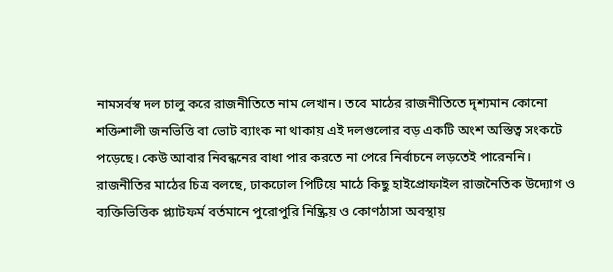নামসর্বস্ব দল চালু করে রাজনীতিতে নাম লেখান। তবে মাঠের রাজনীতিতে দৃশ্যমান কোনো শক্তিশালী জনভিত্তি বা ভোট ব্যাংক না থাকায় এই দলগুলোর বড় একটি অংশ অস্তিত্ব সংকটে পড়েছে। কেউ আবার নিবন্ধনের বাধা পার করতে না পেরে নির্বাচনে লড়তেই পারেননি।
রাজনীতির মাঠের চিত্র বলছে, ঢাকঢোল পিটিয়ে মাঠে কিছু হাইপ্রোফাইল রাজনৈতিক উদ্যোগ ও ব্যক্তিভিত্তিক প্ল্যাটফর্ম বর্তমানে পুরোপুরি নিষ্ক্রিয় ও কোণঠাসা অবস্থায়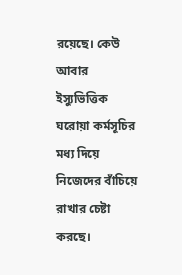রয়েছে। কেউ আবার ইস্যুভিত্তিক ঘরোয়া কর্মসূচির মধ্য দিয়ে নিজেদের বাঁচিয়ে রাখার চেষ্টা করছে।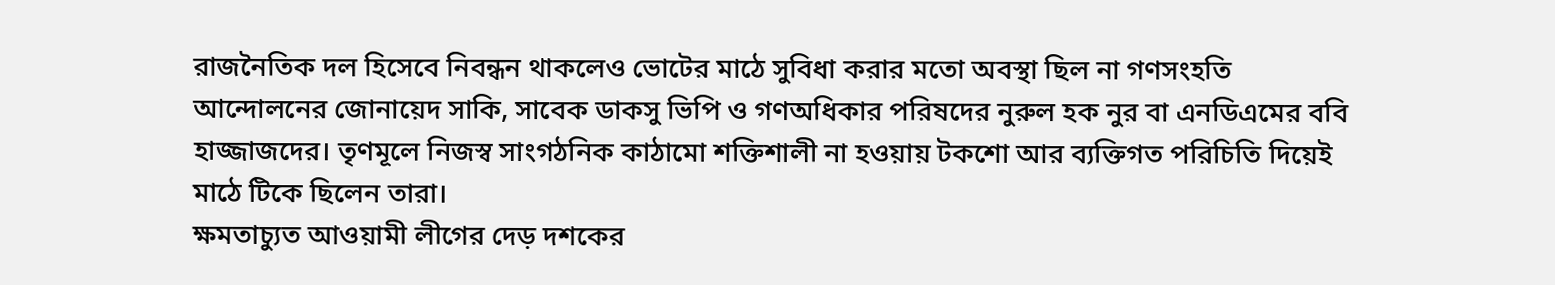রাজনৈতিক দল হিসেবে নিবন্ধন থাকলেও ভোটের মাঠে সুবিধা করার মতো অবস্থা ছিল না গণসংহতি আন্দোলনের জোনায়েদ সাকি, সাবেক ডাকসু ভিপি ও গণঅধিকার পরিষদের নুরুল হক নুর বা এনডিএমের ববি হাজ্জাজদের। তৃণমূলে নিজস্ব সাংগঠনিক কাঠামো শক্তিশালী না হওয়ায় টকশো আর ব্যক্তিগত পরিচিতি দিয়েই মাঠে টিকে ছিলেন তারা।
ক্ষমতাচ্যুত আওয়ামী লীগের দেড় দশকের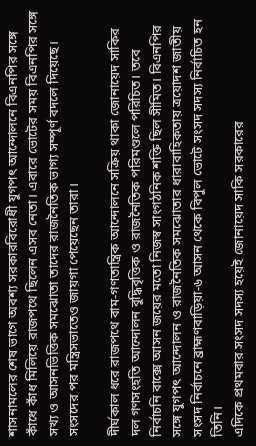শাসনামলের শেষ ভাগে অবশ্য সরকারবিরোধী যুগপৎ আন্দোলনে বিএনপির সঙ্গে কাঁধে কাঁধ মিলিয়ে রাজপথে ছিলেন এসব নেতা। এবারে ভোটের সময় বিএনপির সঙ্গে সখ্য ও আসনভিত্তিক সমঝোতা তাদের রাজনৈতিক ভাগ্য সম্পূর্ণ বদলে দিয়েছে। সংসদের পর মন্ত্রিসভাতেও জায়গা পেয়েছেন তারা।

দীর্ঘকাল ধরে রাজপথে বাম-গণতান্ত্রিক আন্দোলনে সক্রিয় থাকা জোনায়েদ সাকির দল গণসংহতি আন্দোলন বুদ্ধিবৃত্তিক ও রাজনৈতিক পরিমণ্ডলে পরিচিত। তবে নির্বাচনি বাক্সে আসন জয়ের মতো নিজস্ব সাংগঠনিক শক্তি ছিল সীমিত। বিএনপির সঙ্গে যুগপৎ আন্দোলন ও রাজনৈতিক সমঝোতার ধারাবাহিকতায় ত্রয়োদশ জাতীয় সংসদ নির্বাচনে ব্রাহ্মণবাড়িয়া-৬ আসন থেকে বিপুল ভোটে সংসদ সদস্য নির্বাচিত হন তিনি।
এদিকে প্রথমবার সংসদ সদস্য হয়েই জোনায়েদ সাকি সরকারের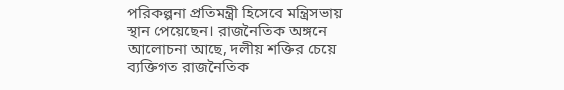পরিকল্পনা প্রতিমন্ত্রী হিসেবে মন্ত্রিসভায় স্থান পেয়েছেন। রাজনৈতিক অঙ্গনে আলোচনা আছে, দলীয় শক্তির চেয়ে ব্যক্তিগত রাজনৈতিক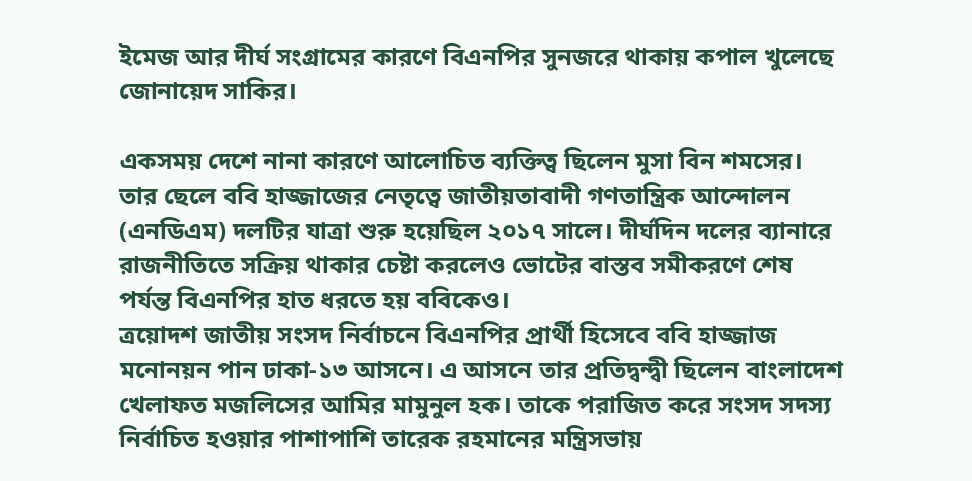ইমেজ আর দীর্ঘ সংগ্রামের কারণে বিএনপির সুনজরে থাকায় কপাল খুলেছে জোনায়েদ সাকির।

একসময় দেশে নানা কারণে আলোচিত ব্যক্তিত্ব ছিলেন মুসা বিন শমসের। তার ছেলে ববি হাজ্জাজের নেতৃত্বে জাতীয়তাবাদী গণতান্ত্রিক আন্দোলন (এনডিএম) দলটির যাত্রা শুরু হয়েছিল ২০১৭ সালে। দীর্ঘদিন দলের ব্যানারে রাজনীতিতে সক্রিয় থাকার চেষ্টা করলেও ভোটের বাস্তব সমীকরণে শেষ পর্যন্ত বিএনপির হাত ধরতে হয় ববিকেও।
ত্রয়োদশ জাতীয় সংসদ নির্বাচনে বিএনপির প্রার্থী হিসেবে ববি হাজ্জাজ মনোনয়ন পান ঢাকা-১৩ আসনে। এ আসনে তার প্রতিদ্বন্দ্বী ছিলেন বাংলাদেশ খেলাফত মজলিসের আমির মামুনুল হক। তাকে পরাজিত করে সংসদ সদস্য নির্বাচিত হওয়ার পাশাপাশি তারেক রহমানের মন্ত্রিসভায়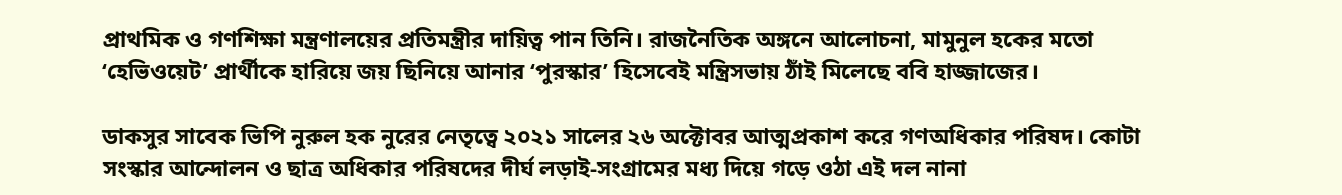প্রাথমিক ও গণশিক্ষা মন্ত্রণালয়ের প্রতিমন্ত্রীর দায়িত্ব পান তিনি। রাজনৈতিক অঙ্গনে আলোচনা, মামুনুল হকের মতো ‘হেভিওয়েট’ প্রার্থীকে হারিয়ে জয় ছিনিয়ে আনার ‘পুরস্কার’ হিসেবেই মন্ত্রিসভায় ঠাঁই মিলেছে ববি হাজ্জাজের।

ডাকসুর সাবেক ভিপি নুরুল হক নুরের নেতৃত্বে ২০২১ সালের ২৬ অক্টোবর আত্মপ্রকাশ করে গণঅধিকার পরিষদ। কোটা সংস্কার আন্দোলন ও ছাত্র অধিকার পরিষদের দীর্ঘ লড়াই-সংগ্রামের মধ্য দিয়ে গড়ে ওঠা এই দল নানা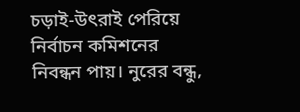চড়াই-উৎরাই পেরিয়ে নির্বাচন কমিশনের নিবন্ধন পায়। নুরের বন্ধু,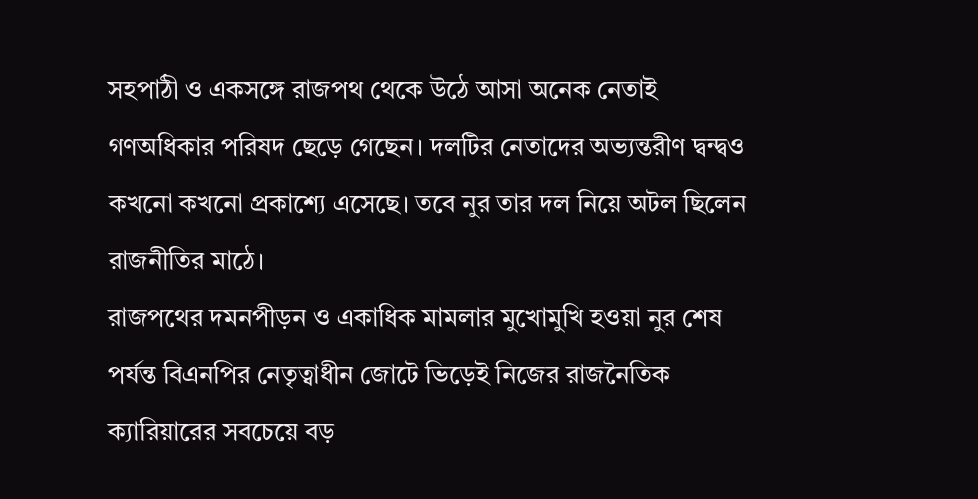সহপাঠী ও একসঙ্গে রাজপথ থেকে উঠে আসা অনেক নেতাই গণঅধিকার পরিষদ ছেড়ে গেছেন। দলটির নেতাদের অভ্যন্তরীণ দ্বন্দ্বও কখনো কখনো প্রকাশ্যে এসেছে। তবে নুর তার দল নিয়ে অটল ছিলেন রাজনীতির মাঠে।
রাজপথের দমনপীড়ন ও একাধিক মামলার মুখোমুখি হওয়া নুর শেষ পর্যন্ত বিএনপির নেতৃত্বাধীন জোটে ভিড়েই নিজের রাজনৈতিক ক্যারিয়ারের সবচেয়ে বড়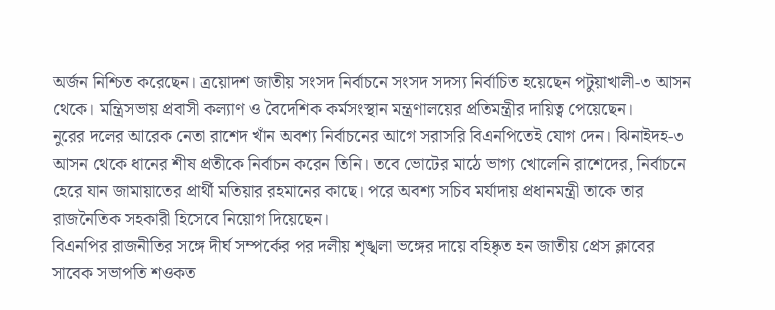অর্জন নিশ্চিত করেছেন। ত্রয়োদশ জাতীয় সংসদ নির্বাচনে সংসদ সদস্য নির্বাচিত হয়েছেন পটুয়াখালী-৩ আসন থেকে। মন্ত্রিসভায় প্রবাসী কল্যাণ ও বৈদেশিক কর্মসংস্থান মন্ত্রণালয়ের প্রতিমন্ত্রীর দায়িত্ব পেয়েছেন।
নুরের দলের আরেক নেতা রাশেদ খাঁন অবশ্য নির্বাচনের আগে সরাসরি বিএনপিতেই যোগ দেন। ঝিনাইদহ-৩ আসন থেকে ধানের শীষ প্রতীকে নির্বাচন করেন তিনি। তবে ভোটের মাঠে ভাগ্য খোলেনি রাশেদের, নির্বাচনে হেরে যান জামায়াতের প্রার্থী মতিয়ার রহমানের কাছে। পরে অবশ্য সচিব মর্যাদায় প্রধানমন্ত্রী তাকে তার রাজনৈতিক সহকারী হিসেবে নিয়োগ দিয়েছেন।
বিএনপির রাজনীতির সঙ্গে দীর্ঘ সম্পর্কের পর দলীয় শৃঙ্খলা ভঙ্গের দায়ে বহিষ্কৃত হন জাতীয় প্রেস ক্লাবের সাবেক সভাপতি শওকত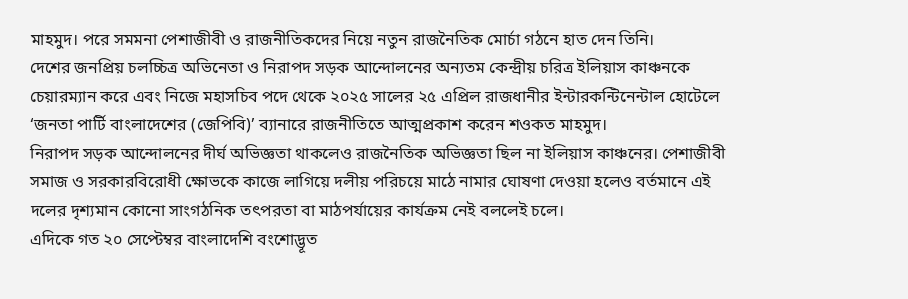মাহমুদ। পরে সমমনা পেশাজীবী ও রাজনীতিকদের নিয়ে নতুন রাজনৈতিক মোর্চা গঠনে হাত দেন তিনি।
দেশের জনপ্রিয় চলচ্চিত্র অভিনেতা ও নিরাপদ সড়ক আন্দোলনের অন্যতম কেন্দ্রীয় চরিত্র ইলিয়াস কাঞ্চনকে চেয়ারম্যান করে এবং নিজে মহাসচিব পদে থেকে ২০২৫ সালের ২৫ এপ্রিল রাজধানীর ইন্টারকন্টিনেন্টাল হোটেলে ‘জনতা পার্টি বাংলাদেশের (জেপিবি)’ ব্যানারে রাজনীতিতে আত্মপ্রকাশ করেন শওকত মাহমুদ।
নিরাপদ সড়ক আন্দোলনের দীর্ঘ অভিজ্ঞতা থাকলেও রাজনৈতিক অভিজ্ঞতা ছিল না ইলিয়াস কাঞ্চনের। পেশাজীবী সমাজ ও সরকারবিরোধী ক্ষোভকে কাজে লাগিয়ে দলীয় পরিচয়ে মাঠে নামার ঘোষণা দেওয়া হলেও বর্তমানে এই দলের দৃশ্যমান কোনো সাংগঠনিক তৎপরতা বা মাঠপর্যায়ের কার্যক্রম নেই বললেই চলে।
এদিকে গত ২০ সেপ্টেম্বর বাংলাদেশি বংশোদ্ভূত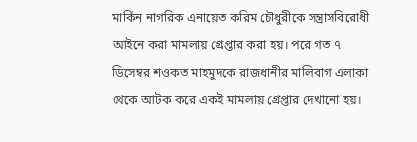মার্কিন নাগরিক এনায়েত করিম চৌধুরীকে সন্ত্রাসবিরোধী আইনে করা মামলায় গ্রেপ্তার করা হয়। পরে গত ৭ ডিসেম্বর শওকত মাহমুদকে রাজধানীর মালিবাগ এলাকা থেকে আটক করে একই মামলায় গ্রেপ্তার দেখানো হয়।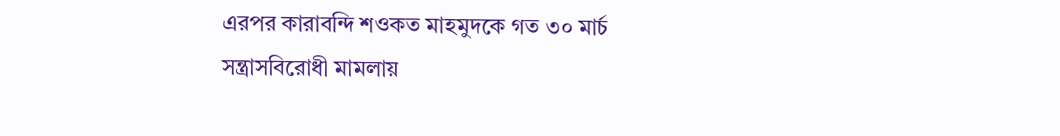এরপর কারাবন্দি শওকত মাহমুদকে গত ৩০ মার্চ সন্ত্রাসবিরোধী মামলায়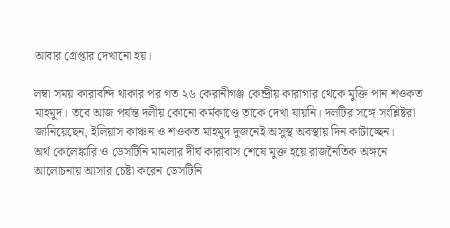আবার গ্রেপ্তার দেখানো হয়।

লম্বা সময় কারাবন্দি থাকার পর গত ২৬ কেরানীগঞ্জ কেন্দ্রীয় কারাগার থেকে মুক্তি পান শওকত মাহমুদ। তবে আজ পর্যন্ত দলীয় কোনো কর্মকাণ্ডে তাকে দেখা যায়নি। দলটির সঙ্গে সংশ্লিষ্টরা জানিয়েছেন, ইলিয়াস কাঞ্চন ও শওকত মাহমুদ দুজনেই অসুস্থ অবস্থায় দিন কাটাচ্ছেন।
অর্থ কেলেঙ্কারি ও ডেসটিনি মামলার দীর্ঘ কারাবাস শেষে মুক্ত হয়ে রাজনৈতিক অঙ্গনে আলোচনায় আসার চেষ্টা করেন ডেসটিনি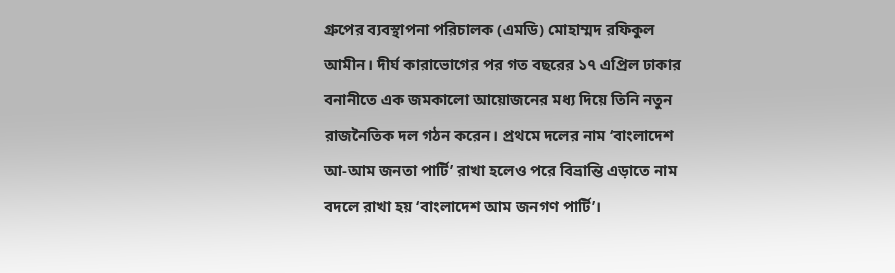গ্রুপের ব্যবস্থাপনা পরিচালক (এমডি) মোহাম্মদ রফিকুল আমীন। দীর্ঘ কারাভোগের পর গত বছরের ১৭ এপ্রিল ঢাকার বনানীতে এক জমকালো আয়োজনের মধ্য দিয়ে তিনি নতুন রাজনৈতিক দল গঠন করেন। প্রথমে দলের নাম ‘বাংলাদেশ আ-আম জনতা পার্টি’ রাখা হলেও পরে বিভ্রান্তি এড়াতে নাম বদলে রাখা হয় ‘বাংলাদেশ আম জনগণ পার্টি’।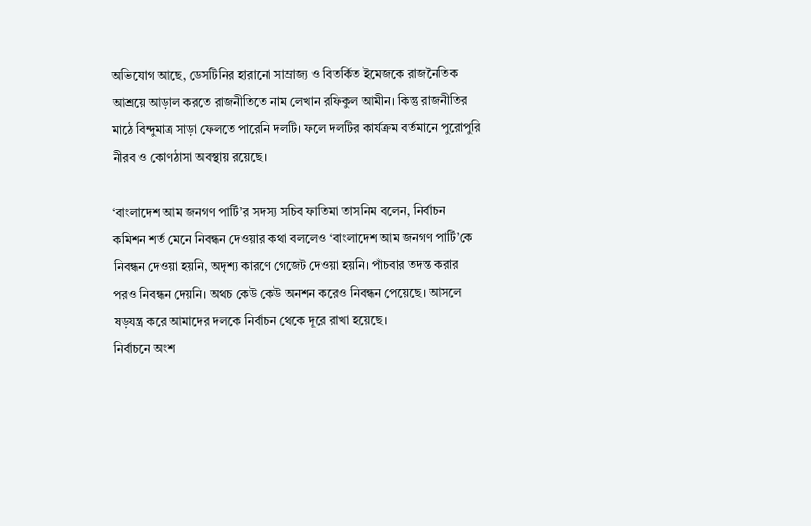অভিযোগ আছে, ডেসটিনির হারানো সাম্রাজ্য ও বিতর্কিত ইমেজকে রাজনৈতিক আশ্রয়ে আড়াল করতে রাজনীতিতে নাম লেখান রফিকুল আমীন। কিন্তু রাজনীতির মাঠে বিন্দুমাত্র সাড়া ফেলতে পারেনি দলটি। ফলে দলটির কার্যক্রম বর্তমানে পুরোপুরি নীরব ও কোণঠাসা অবস্থায় রয়েছে।

‘বাংলাদেশ আম জনগণ পার্টি’র সদস্য সচিব ফাতিমা তাসনিম বলেন, নির্বাচন কমিশন শর্ত মেনে নিবন্ধন দেওয়ার কথা বললেও ‘বাংলাদেশ আম জনগণ পার্টি’কে নিবন্ধন দেওয়া হয়নি, অদৃশ্য কারণে গেজেট দেওয়া হয়নি। পাঁচবার তদন্ত করার পরও নিবন্ধন দেয়নি। অথচ কেউ কেউ অনশন করেও নিবন্ধন পেয়েছে। আসলে ষড়যন্ত্র করে আমাদের দলকে নির্বাচন থেকে দূরে রাখা হয়েছে।
নির্বাচনে অংশ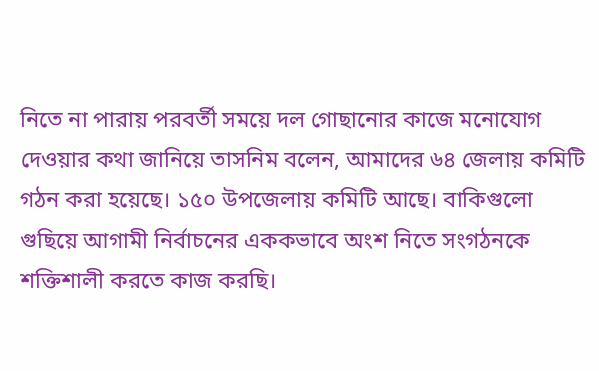নিতে না পারায় পরবর্তী সময়ে দল গোছানোর কাজে মনোযোগ দেওয়ার কথা জানিয়ে তাসনিম বলেন, আমাদের ৬৪ জেলায় কমিটি গঠন করা হয়েছে। ১৫০ উপজেলায় কমিটি আছে। বাকিগুলো গুছিয়ে আগামী নির্বাচনের এককভাবে অংশ নিতে সংগঠনকে শক্তিশালী করতে কাজ করছি।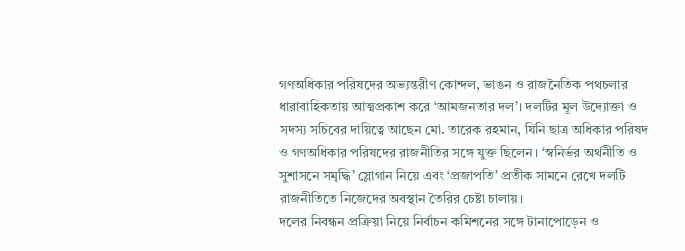গণঅধিকার পরিষদের অভ্যন্তরীণ কোন্দল, ভাঙন ও রাজনৈতিক পথচলার ধারাবাহিকতায় আত্মপ্রকাশ করে ‘আমজনতার দল’। দলটির মূল উদ্যোক্তা ও সদস্য সচিবের দায়িত্বে আছেন মো. তারেক রহমান, যিনি ছাত্র অধিকার পরিষদ ও গণঅধিকার পরিষদের রাজনীতির সঙ্গে যুক্ত ছিলেন। ‘স্বনির্ভর অর্থনীতি ও সুশাসনে সমৃদ্ধি’ স্লোগান নিয়ে এবং ‘প্রজাপতি’ প্রতীক সামনে রেখে দলটি রাজনীতিতে নিজেদের অবস্থান তৈরির চেষ্টা চালায়।
দলের নিবন্ধন প্রক্রিয়া নিয়ে নির্বাচন কমিশনের সঙ্গে টানাপোড়েন ও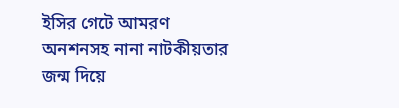ইসির গেটে আমরণ অনশনসহ নানা নাটকীয়তার জন্ম দিয়ে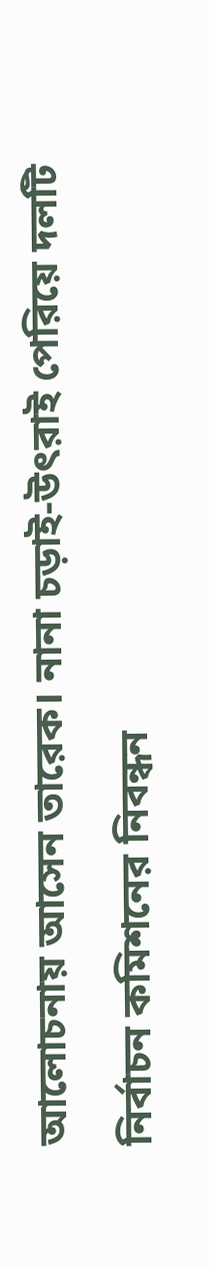আলোচনায় আসেন তারেক। নানা চড়াই-উৎরাই পেরিয়ে দলটি নির্বাচন কমিশনের নিবন্ধন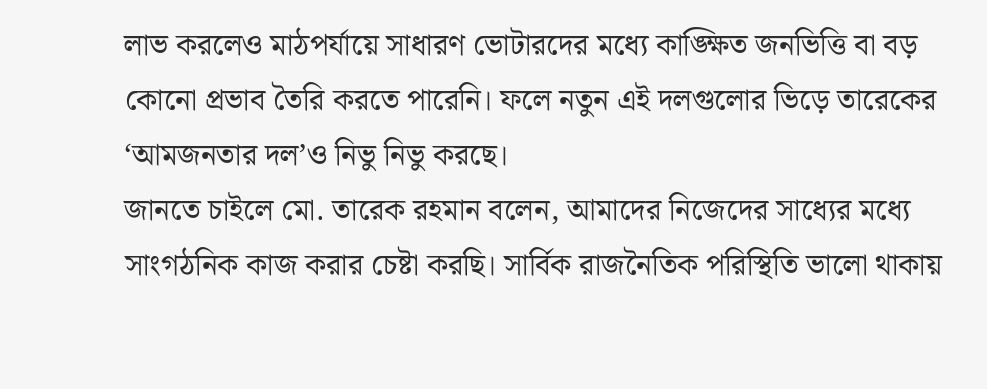লাভ করলেও মাঠপর্যায়ে সাধারণ ভোটারদের মধ্যে কাঙ্ক্ষিত জনভিত্তি বা বড় কোনো প্রভাব তৈরি করতে পারেনি। ফলে নতুন এই দলগুলোর ভিড়ে তারেকের ‘আমজনতার দল’ও নিভু নিভু করছে।
জানতে চাইলে মো. তারেক রহমান বলেন, আমাদের নিজেদের সাধ্যের মধ্যে সাংগঠনিক কাজ করার চেষ্টা করছি। সার্বিক রাজনৈতিক পরিস্থিতি ভালো থাকায়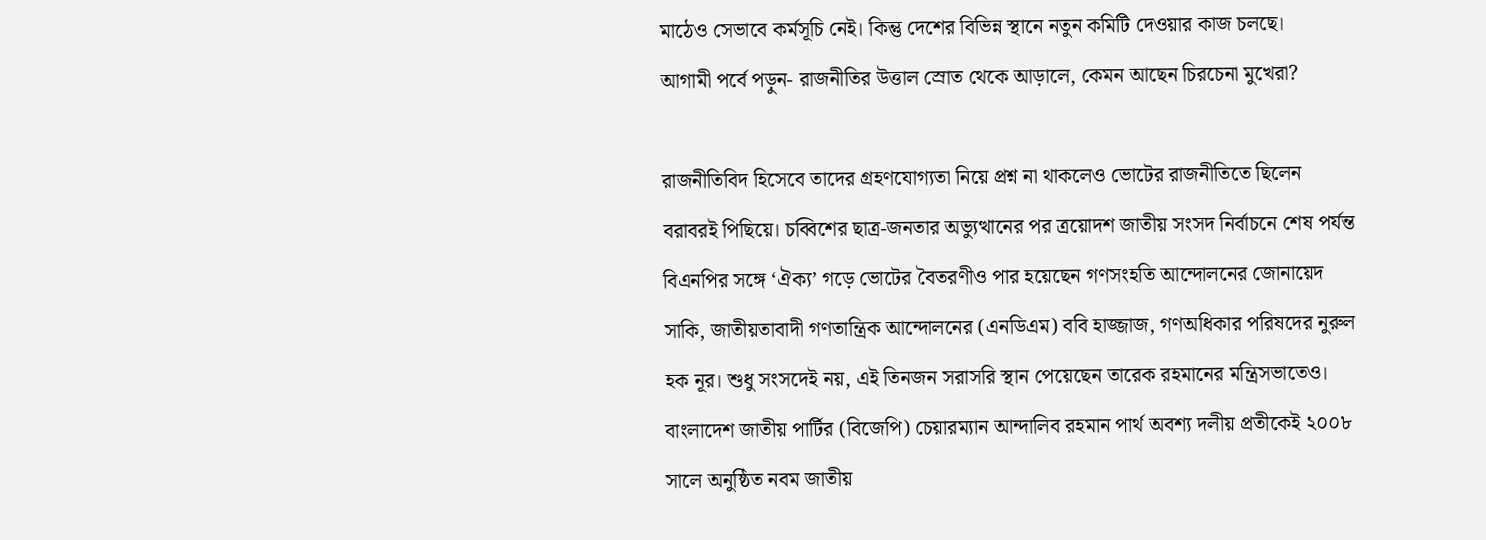মাঠেও সেভাবে কর্মসূচি নেই। কিন্তু দেশের বিভিন্ন স্থানে নতুন কমিটি দেওয়ার কাজ চলছে।
আগামী পর্বে পড়ুন- রাজনীতির উত্তাল স্রোত থেকে আড়ালে, কেমন আছেন চিরচেনা মুখেরা?

রাজনীতিবিদ হিসেবে তাদের গ্রহণযোগ্যতা নিয়ে প্রশ্ন না থাকলেও ভোটের রাজনীতিতে ছিলেন বরাবরই পিছিয়ে। চব্বিশের ছাত্র-জনতার অভ্যুত্থানের পর ত্রয়োদশ জাতীয় সংসদ নির্বাচনে শেষ পর্যন্ত বিএনপির সঙ্গে ‘ঐক্য’ গড়ে ভোটের বৈতরণীও পার হয়েছেন গণসংহতি আন্দোলনের জোনায়েদ সাকি, জাতীয়তাবাদী গণতান্ত্রিক আন্দোলনের (এনডিএম) ববি হাজ্জাজ, গণঅধিকার পরিষদের নুরুল হক নূর। শুধু সংসদেই নয়, এই তিনজন সরাসরি স্থান পেয়েছেন তারেক রহমানের মন্ত্রিসভাতেও।
বাংলাদেশ জাতীয় পার্টির (বিজেপি) চেয়ারম্যান আন্দালিব রহমান পার্থ অবশ্য দলীয় প্রতীকেই ২০০৮ সালে অনুষ্ঠিত নবম জাতীয়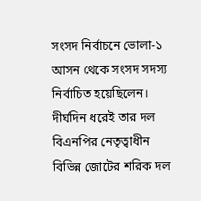সংসদ নির্বাচনে ভোলা-১ আসন থেকে সংসদ সদস্য নির্বাচিত হয়েছিলেন। দীর্ঘদিন ধরেই তার দল বিএনপির নেতৃত্বাধীন বিভিন্ন জোটের শরিক দল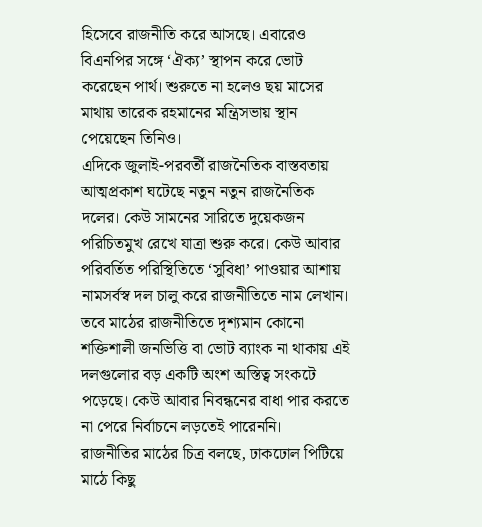হিসেবে রাজনীতি করে আসছে। এবারেও বিএনপির সঙ্গে ‘ঐক্য’ স্থাপন করে ভোট করেছেন পার্থ। শুরুতে না হলেও ছয় মাসের মাথায় তারেক রহমানের মন্ত্রিসভায় স্থান পেয়েছেন তিনিও।
এদিকে জুলাই-পরবর্তী রাজনৈতিক বাস্তবতায় আত্মপ্রকাশ ঘটেছে নতুন নতুন রাজনৈতিক দলের। কেউ সামনের সারিতে দুয়েকজন পরিচিতমুখ রেখে যাত্রা শুরু করে। কেউ আবার পরিবর্তিত পরিস্থিতিতে ‘সুবিধা’ পাওয়ার আশায় নামসর্বস্ব দল চালু করে রাজনীতিতে নাম লেখান। তবে মাঠের রাজনীতিতে দৃশ্যমান কোনো শক্তিশালী জনভিত্তি বা ভোট ব্যাংক না থাকায় এই দলগুলোর বড় একটি অংশ অস্তিত্ব সংকটে পড়েছে। কেউ আবার নিবন্ধনের বাধা পার করতে না পেরে নির্বাচনে লড়তেই পারেননি।
রাজনীতির মাঠের চিত্র বলছে, ঢাকঢোল পিটিয়ে মাঠে কিছু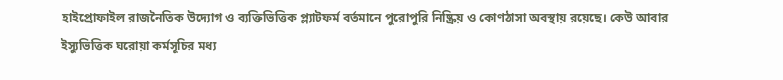হাইপ্রোফাইল রাজনৈতিক উদ্যোগ ও ব্যক্তিভিত্তিক প্ল্যাটফর্ম বর্তমানে পুরোপুরি নিষ্ক্রিয় ও কোণঠাসা অবস্থায় রয়েছে। কেউ আবার ইস্যুভিত্তিক ঘরোয়া কর্মসূচির মধ্য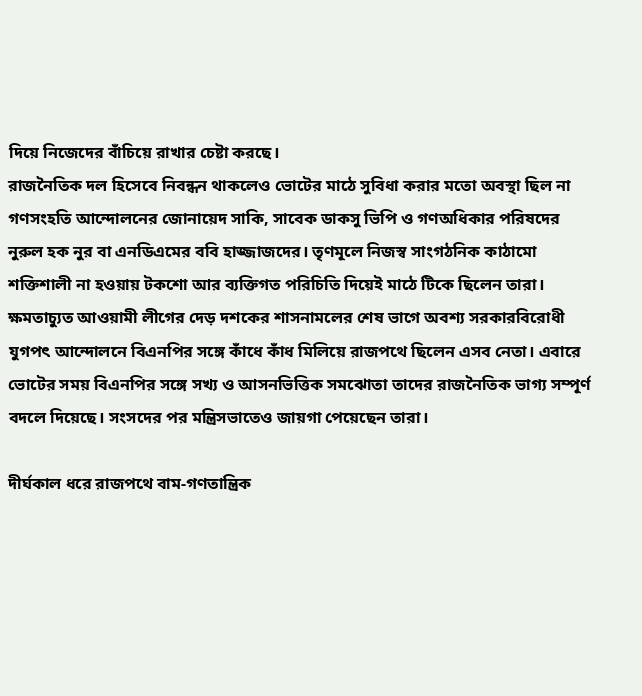দিয়ে নিজেদের বাঁচিয়ে রাখার চেষ্টা করছে।
রাজনৈতিক দল হিসেবে নিবন্ধন থাকলেও ভোটের মাঠে সুবিধা করার মতো অবস্থা ছিল না গণসংহতি আন্দোলনের জোনায়েদ সাকি, সাবেক ডাকসু ভিপি ও গণঅধিকার পরিষদের নুরুল হক নুর বা এনডিএমের ববি হাজ্জাজদের। তৃণমূলে নিজস্ব সাংগঠনিক কাঠামো শক্তিশালী না হওয়ায় টকশো আর ব্যক্তিগত পরিচিতি দিয়েই মাঠে টিকে ছিলেন তারা।
ক্ষমতাচ্যুত আওয়ামী লীগের দেড় দশকের শাসনামলের শেষ ভাগে অবশ্য সরকারবিরোধী যুগপৎ আন্দোলনে বিএনপির সঙ্গে কাঁধে কাঁধ মিলিয়ে রাজপথে ছিলেন এসব নেতা। এবারে ভোটের সময় বিএনপির সঙ্গে সখ্য ও আসনভিত্তিক সমঝোতা তাদের রাজনৈতিক ভাগ্য সম্পূর্ণ বদলে দিয়েছে। সংসদের পর মন্ত্রিসভাতেও জায়গা পেয়েছেন তারা।

দীর্ঘকাল ধরে রাজপথে বাম-গণতান্ত্রিক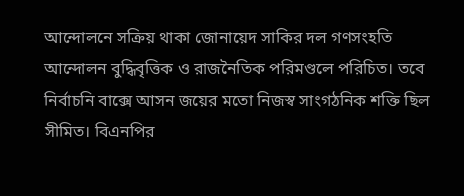আন্দোলনে সক্রিয় থাকা জোনায়েদ সাকির দল গণসংহতি আন্দোলন বুদ্ধিবৃত্তিক ও রাজনৈতিক পরিমণ্ডলে পরিচিত। তবে নির্বাচনি বাক্সে আসন জয়ের মতো নিজস্ব সাংগঠনিক শক্তি ছিল সীমিত। বিএনপির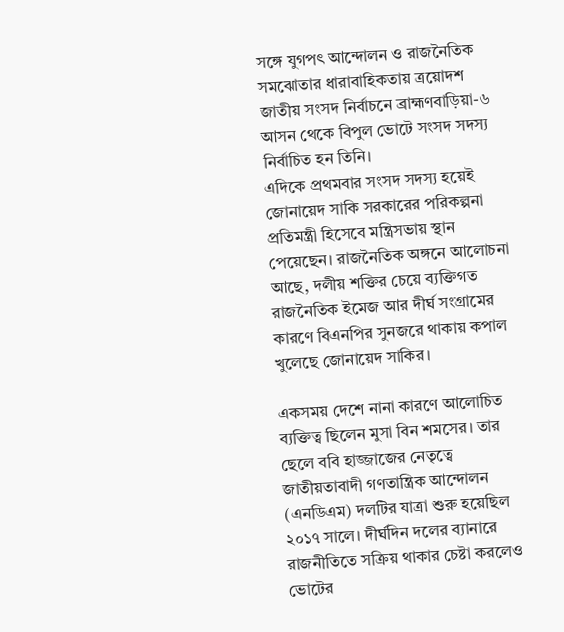সঙ্গে যুগপৎ আন্দোলন ও রাজনৈতিক সমঝোতার ধারাবাহিকতায় ত্রয়োদশ জাতীয় সংসদ নির্বাচনে ব্রাহ্মণবাড়িয়া-৬ আসন থেকে বিপুল ভোটে সংসদ সদস্য নির্বাচিত হন তিনি।
এদিকে প্রথমবার সংসদ সদস্য হয়েই জোনায়েদ সাকি সরকারের পরিকল্পনা প্রতিমন্ত্রী হিসেবে মন্ত্রিসভায় স্থান পেয়েছেন। রাজনৈতিক অঙ্গনে আলোচনা আছে, দলীয় শক্তির চেয়ে ব্যক্তিগত রাজনৈতিক ইমেজ আর দীর্ঘ সংগ্রামের কারণে বিএনপির সুনজরে থাকায় কপাল খুলেছে জোনায়েদ সাকির।

একসময় দেশে নানা কারণে আলোচিত ব্যক্তিত্ব ছিলেন মুসা বিন শমসের। তার ছেলে ববি হাজ্জাজের নেতৃত্বে জাতীয়তাবাদী গণতান্ত্রিক আন্দোলন (এনডিএম) দলটির যাত্রা শুরু হয়েছিল ২০১৭ সালে। দীর্ঘদিন দলের ব্যানারে রাজনীতিতে সক্রিয় থাকার চেষ্টা করলেও ভোটের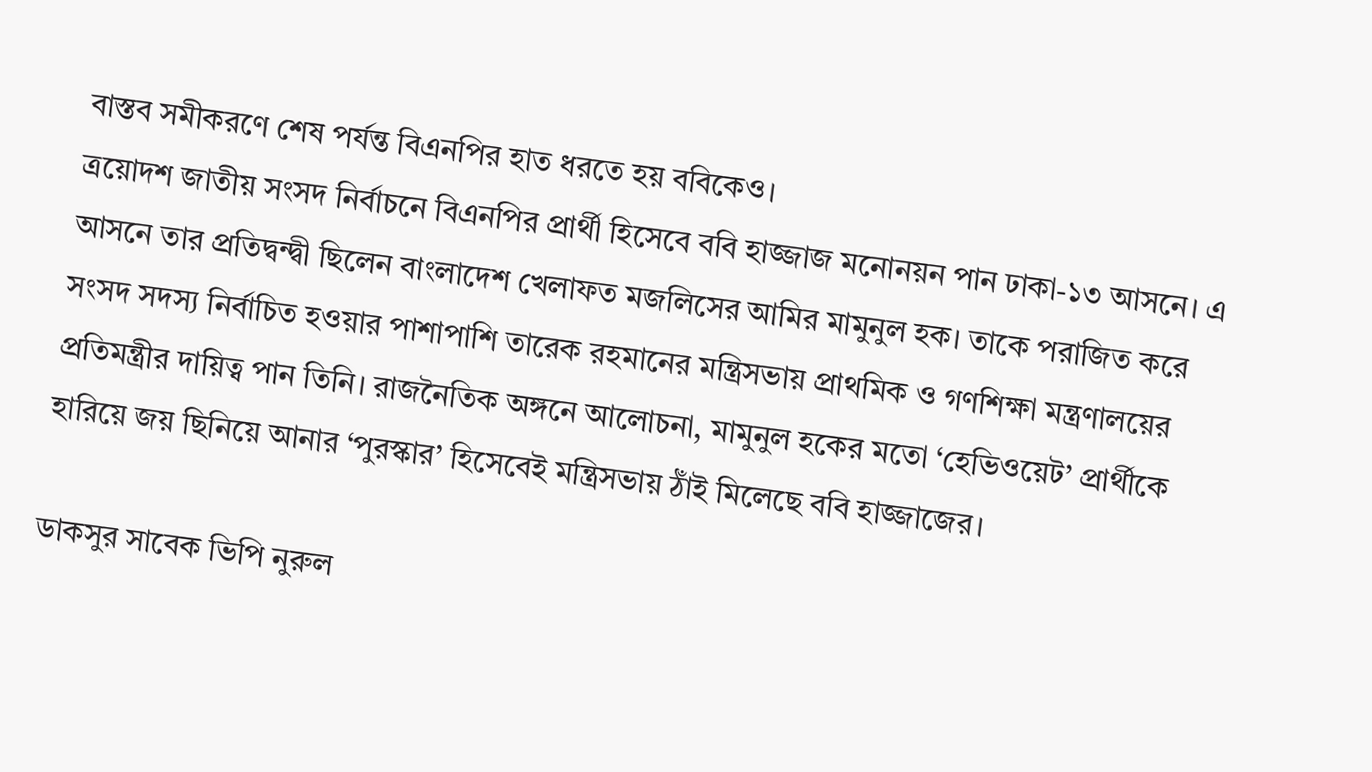বাস্তব সমীকরণে শেষ পর্যন্ত বিএনপির হাত ধরতে হয় ববিকেও।
ত্রয়োদশ জাতীয় সংসদ নির্বাচনে বিএনপির প্রার্থী হিসেবে ববি হাজ্জাজ মনোনয়ন পান ঢাকা-১৩ আসনে। এ আসনে তার প্রতিদ্বন্দ্বী ছিলেন বাংলাদেশ খেলাফত মজলিসের আমির মামুনুল হক। তাকে পরাজিত করে সংসদ সদস্য নির্বাচিত হওয়ার পাশাপাশি তারেক রহমানের মন্ত্রিসভায় প্রাথমিক ও গণশিক্ষা মন্ত্রণালয়ের প্রতিমন্ত্রীর দায়িত্ব পান তিনি। রাজনৈতিক অঙ্গনে আলোচনা, মামুনুল হকের মতো ‘হেভিওয়েট’ প্রার্থীকে হারিয়ে জয় ছিনিয়ে আনার ‘পুরস্কার’ হিসেবেই মন্ত্রিসভায় ঠাঁই মিলেছে ববি হাজ্জাজের।

ডাকসুর সাবেক ভিপি নুরুল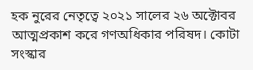হক নুরের নেতৃত্বে ২০২১ সালের ২৬ অক্টোবর আত্মপ্রকাশ করে গণঅধিকার পরিষদ। কোটা সংস্কার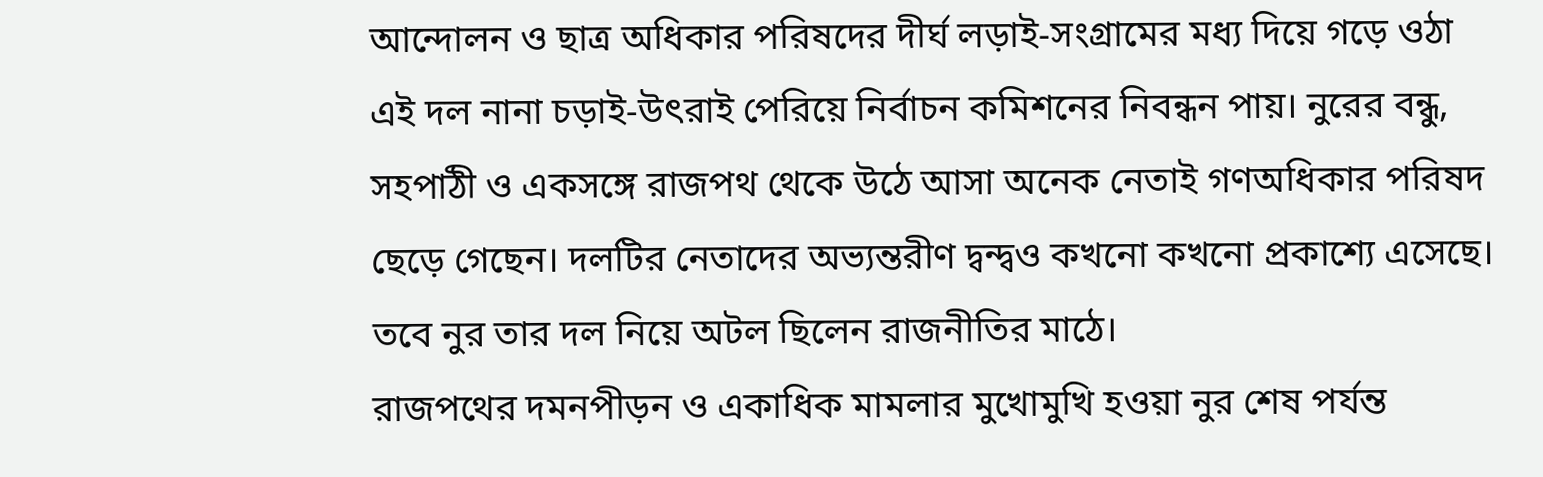আন্দোলন ও ছাত্র অধিকার পরিষদের দীর্ঘ লড়াই-সংগ্রামের মধ্য দিয়ে গড়ে ওঠা এই দল নানা চড়াই-উৎরাই পেরিয়ে নির্বাচন কমিশনের নিবন্ধন পায়। নুরের বন্ধু, সহপাঠী ও একসঙ্গে রাজপথ থেকে উঠে আসা অনেক নেতাই গণঅধিকার পরিষদ ছেড়ে গেছেন। দলটির নেতাদের অভ্যন্তরীণ দ্বন্দ্বও কখনো কখনো প্রকাশ্যে এসেছে। তবে নুর তার দল নিয়ে অটল ছিলেন রাজনীতির মাঠে।
রাজপথের দমনপীড়ন ও একাধিক মামলার মুখোমুখি হওয়া নুর শেষ পর্যন্ত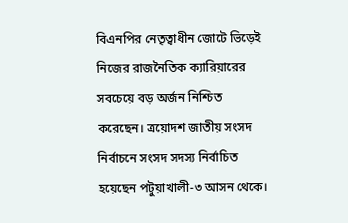বিএনপির নেতৃত্বাধীন জোটে ভিড়েই নিজের রাজনৈতিক ক্যারিয়ারের সবচেয়ে বড় অর্জন নিশ্চিত করেছেন। ত্রয়োদশ জাতীয় সংসদ নির্বাচনে সংসদ সদস্য নির্বাচিত হয়েছেন পটুয়াখালী-৩ আসন থেকে।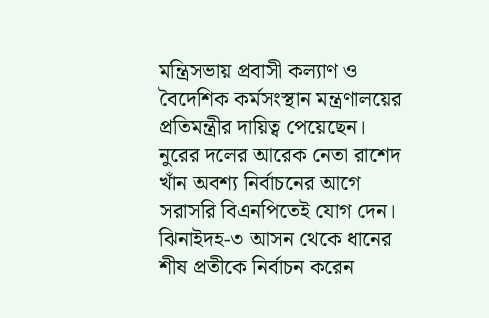মন্ত্রিসভায় প্রবাসী কল্যাণ ও বৈদেশিক কর্মসংস্থান মন্ত্রণালয়ের প্রতিমন্ত্রীর দায়িত্ব পেয়েছেন।
নুরের দলের আরেক নেতা রাশেদ খাঁন অবশ্য নির্বাচনের আগে সরাসরি বিএনপিতেই যোগ দেন। ঝিনাইদহ-৩ আসন থেকে ধানের শীষ প্রতীকে নির্বাচন করেন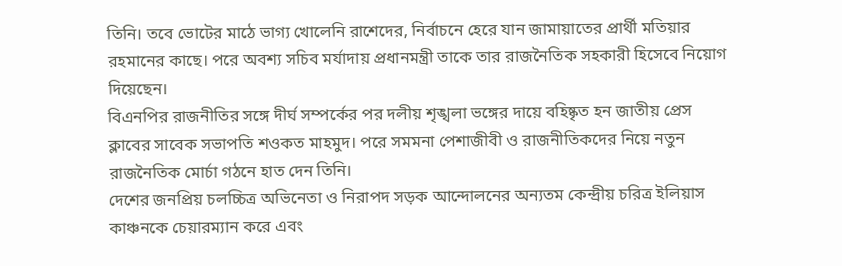তিনি। তবে ভোটের মাঠে ভাগ্য খোলেনি রাশেদের, নির্বাচনে হেরে যান জামায়াতের প্রার্থী মতিয়ার রহমানের কাছে। পরে অবশ্য সচিব মর্যাদায় প্রধানমন্ত্রী তাকে তার রাজনৈতিক সহকারী হিসেবে নিয়োগ দিয়েছেন।
বিএনপির রাজনীতির সঙ্গে দীর্ঘ সম্পর্কের পর দলীয় শৃঙ্খলা ভঙ্গের দায়ে বহিষ্কৃত হন জাতীয় প্রেস ক্লাবের সাবেক সভাপতি শওকত মাহমুদ। পরে সমমনা পেশাজীবী ও রাজনীতিকদের নিয়ে নতুন রাজনৈতিক মোর্চা গঠনে হাত দেন তিনি।
দেশের জনপ্রিয় চলচ্চিত্র অভিনেতা ও নিরাপদ সড়ক আন্দোলনের অন্যতম কেন্দ্রীয় চরিত্র ইলিয়াস কাঞ্চনকে চেয়ারম্যান করে এবং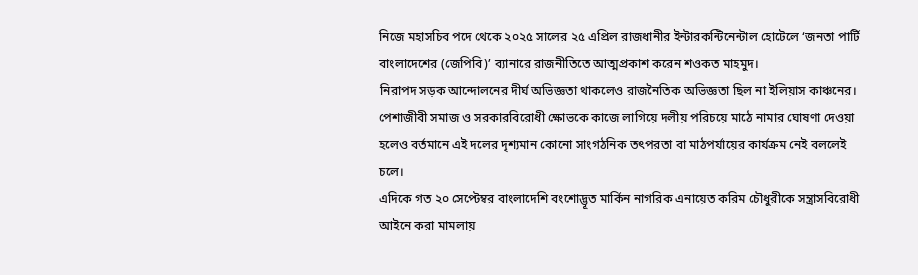নিজে মহাসচিব পদে থেকে ২০২৫ সালের ২৫ এপ্রিল রাজধানীর ইন্টারকন্টিনেন্টাল হোটেলে ‘জনতা পার্টি বাংলাদেশের (জেপিবি)’ ব্যানারে রাজনীতিতে আত্মপ্রকাশ করেন শওকত মাহমুদ।
নিরাপদ সড়ক আন্দোলনের দীর্ঘ অভিজ্ঞতা থাকলেও রাজনৈতিক অভিজ্ঞতা ছিল না ইলিয়াস কাঞ্চনের। পেশাজীবী সমাজ ও সরকারবিরোধী ক্ষোভকে কাজে লাগিয়ে দলীয় পরিচয়ে মাঠে নামার ঘোষণা দেওয়া হলেও বর্তমানে এই দলের দৃশ্যমান কোনো সাংগঠনিক তৎপরতা বা মাঠপর্যায়ের কার্যক্রম নেই বললেই চলে।
এদিকে গত ২০ সেপ্টেম্বর বাংলাদেশি বংশোদ্ভূত মার্কিন নাগরিক এনায়েত করিম চৌধুরীকে সন্ত্রাসবিরোধী আইনে করা মামলায়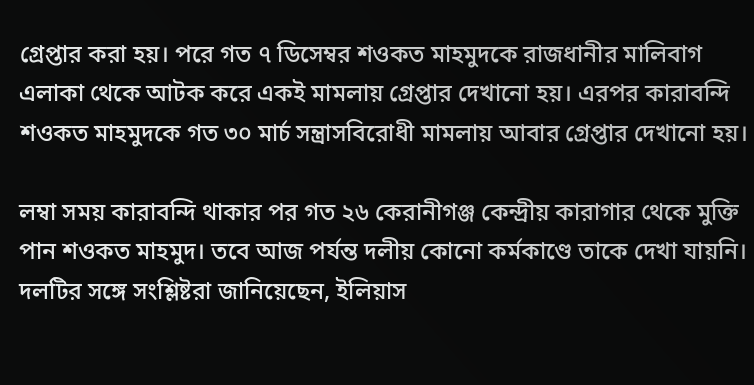গ্রেপ্তার করা হয়। পরে গত ৭ ডিসেম্বর শওকত মাহমুদকে রাজধানীর মালিবাগ এলাকা থেকে আটক করে একই মামলায় গ্রেপ্তার দেখানো হয়। এরপর কারাবন্দি শওকত মাহমুদকে গত ৩০ মার্চ সন্ত্রাসবিরোধী মামলায় আবার গ্রেপ্তার দেখানো হয়।

লম্বা সময় কারাবন্দি থাকার পর গত ২৬ কেরানীগঞ্জ কেন্দ্রীয় কারাগার থেকে মুক্তি পান শওকত মাহমুদ। তবে আজ পর্যন্ত দলীয় কোনো কর্মকাণ্ডে তাকে দেখা যায়নি। দলটির সঙ্গে সংশ্লিষ্টরা জানিয়েছেন, ইলিয়াস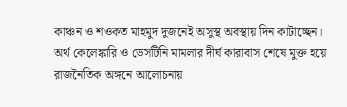কাঞ্চন ও শওকত মাহমুদ দুজনেই অসুস্থ অবস্থায় দিন কাটাচ্ছেন।
অর্থ কেলেঙ্কারি ও ডেসটিনি মামলার দীর্ঘ কারাবাস শেষে মুক্ত হয়ে রাজনৈতিক অঙ্গনে আলোচনায়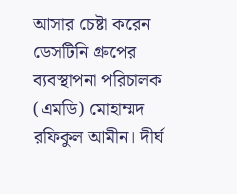আসার চেষ্টা করেন ডেসটিনি গ্রুপের ব্যবস্থাপনা পরিচালক (এমডি) মোহাম্মদ রফিকুল আমীন। দীর্ঘ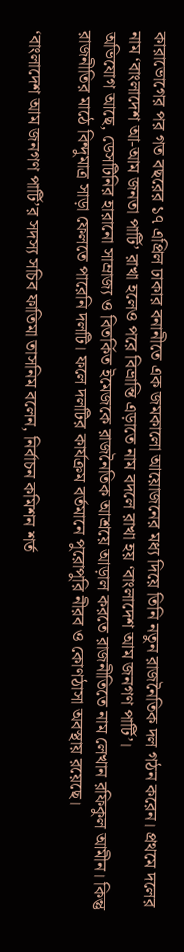কারাভোগের পর গত বছরের ১৭ এপ্রিল ঢাকার বনানীতে এক জমকালো আয়োজনের মধ্য দিয়ে তিনি নতুন রাজনৈতিক দল গঠন করেন। প্রথমে দলের নাম ‘বাংলাদেশ আ-আম জনতা পার্টি’ রাখা হলেও পরে বিভ্রান্তি এড়াতে নাম বদলে রাখা হয় ‘বাংলাদেশ আম জনগণ পার্টি’।
অভিযোগ আছে, ডেসটিনির হারানো সাম্রাজ্য ও বিতর্কিত ইমেজকে রাজনৈতিক আশ্রয়ে আড়াল করতে রাজনীতিতে নাম লেখান রফিকুল আমীন। কিন্তু রাজনীতির মাঠে বিন্দুমাত্র সাড়া ফেলতে পারেনি দলটি। ফলে দলটির কার্যক্রম বর্তমানে পুরোপুরি নীরব ও কোণঠাসা অবস্থায় রয়েছে।

‘বাংলাদেশ আম জনগণ পার্টি’র সদস্য সচিব ফাতিমা তাসনিম বলেন, নির্বাচন কমিশন শর্ত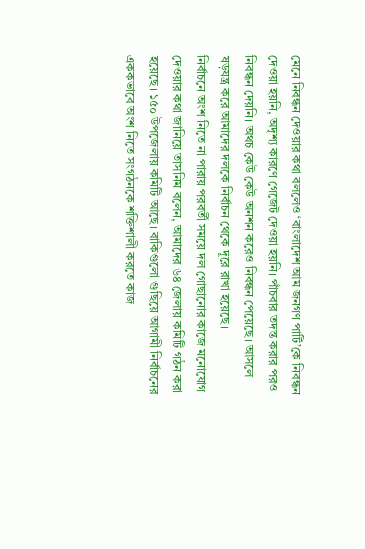মেনে নিবন্ধন দেওয়ার কথা বললেও ‘বাংলাদেশ আম জনগণ পার্টি’কে নিবন্ধন দেওয়া হয়নি, অদৃশ্য কারণে গেজেট দেওয়া হয়নি। পাঁচবার তদন্ত করার পরও নিবন্ধন দেয়নি। অথচ কেউ কেউ অনশন করেও নিবন্ধন পেয়েছে। আসলে ষড়যন্ত্র করে আমাদের দলকে নির্বাচন থেকে দূরে রাখা হয়েছে।
নির্বাচনে অংশ নিতে না পারায় পরবর্তী সময়ে দল গোছানোর কাজে মনোযোগ দেওয়ার কথা জানিয়ে তাসনিম বলেন, আমাদের ৬৪ জেলায় কমিটি গঠন করা হয়েছে। ১৫০ উপজেলায় কমিটি আছে। বাকিগুলো গুছিয়ে আগামী নির্বাচনের এককভাবে অংশ নিতে সংগঠনকে শক্তিশালী করতে কাজ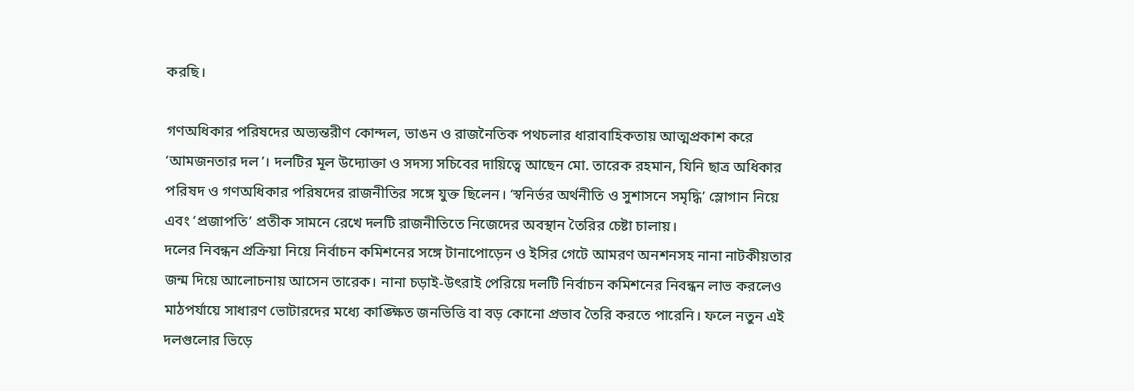করছি।

গণঅধিকার পরিষদের অভ্যন্তরীণ কোন্দল, ভাঙন ও রাজনৈতিক পথচলার ধারাবাহিকতায় আত্মপ্রকাশ করে ‘আমজনতার দল’। দলটির মূল উদ্যোক্তা ও সদস্য সচিবের দায়িত্বে আছেন মো. তারেক রহমান, যিনি ছাত্র অধিকার পরিষদ ও গণঅধিকার পরিষদের রাজনীতির সঙ্গে যুক্ত ছিলেন। ‘স্বনির্ভর অর্থনীতি ও সুশাসনে সমৃদ্ধি’ স্লোগান নিয়ে এবং ‘প্রজাপতি’ প্রতীক সামনে রেখে দলটি রাজনীতিতে নিজেদের অবস্থান তৈরির চেষ্টা চালায়।
দলের নিবন্ধন প্রক্রিয়া নিয়ে নির্বাচন কমিশনের সঙ্গে টানাপোড়েন ও ইসির গেটে আমরণ অনশনসহ নানা নাটকীয়তার জন্ম দিয়ে আলোচনায় আসেন তারেক। নানা চড়াই-উৎরাই পেরিয়ে দলটি নির্বাচন কমিশনের নিবন্ধন লাভ করলেও মাঠপর্যায়ে সাধারণ ভোটারদের মধ্যে কাঙ্ক্ষিত জনভিত্তি বা বড় কোনো প্রভাব তৈরি করতে পারেনি। ফলে নতুন এই দলগুলোর ভিড়ে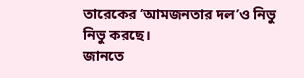তারেকের ‘আমজনতার দল’ও নিভু নিভু করছে।
জানতে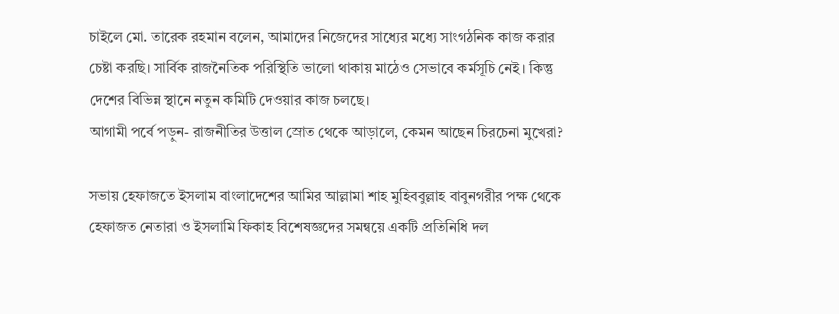চাইলে মো. তারেক রহমান বলেন, আমাদের নিজেদের সাধ্যের মধ্যে সাংগঠনিক কাজ করার চেষ্টা করছি। সার্বিক রাজনৈতিক পরিস্থিতি ভালো থাকায় মাঠেও সেভাবে কর্মসূচি নেই। কিন্তু দেশের বিভিন্ন স্থানে নতুন কমিটি দেওয়ার কাজ চলছে।
আগামী পর্বে পড়ুন- রাজনীতির উত্তাল স্রোত থেকে আড়ালে, কেমন আছেন চিরচেনা মুখেরা?

সভায় হেফাজতে ইসলাম বাংলাদেশের আমির আল্লামা শাহ মুহিববুল্লাহ বাবুনগরীর পক্ষ থেকে হেফাজত নেতারা ও ইসলামি ফিকাহ বিশেষজ্ঞদের সমন্বয়ে একটি প্রতিনিধি দল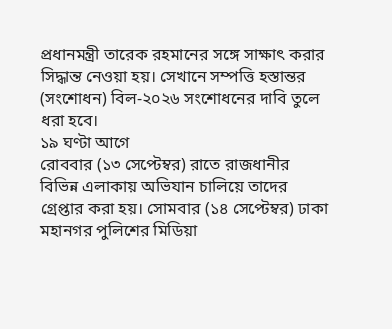প্রধানমন্ত্রী তারেক রহমানের সঙ্গে সাক্ষাৎ করার সিদ্ধান্ত নেওয়া হয়। সেখানে সম্পত্তি হস্তান্তর (সংশোধন) বিল-২০২৬ সংশোধনের দাবি তুলে ধরা হবে।
১৯ ঘণ্টা আগে
রোববার (১৩ সেপ্টেম্বর) রাতে রাজধানীর বিভিন্ন এলাকায় অভিযান চালিয়ে তাদের গ্রেপ্তার করা হয়। সোমবার (১৪ সেপ্টেম্বর) ঢাকা মহানগর পুলিশের মিডিয়া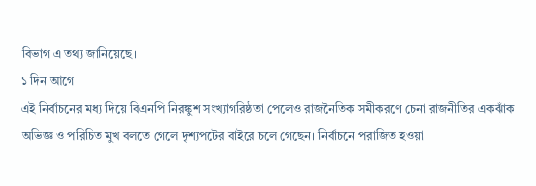বিভাগ এ তথ্য জানিয়েছে।
১ দিন আগে
এই নির্বাচনের মধ্য দিয়ে বিএনপি নিরঙ্কুশ সংখ্যাগরিষ্ঠতা পেলেও রাজনৈতিক সমীকরণে চেনা রাজনীতির একঝাঁক অভিজ্ঞ ও পরিচিত মুখ বলতে গেলে দৃশ্যপটের বাইরে চলে গেছেন। নির্বাচনে পরাজিত হওয়া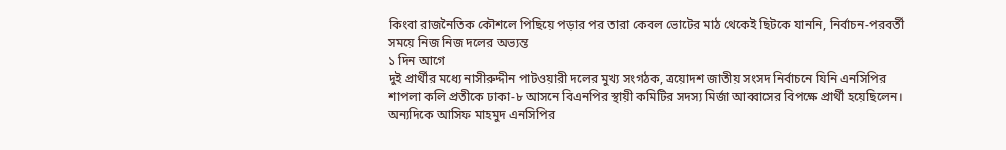কিংবা রাজনৈতিক কৌশলে পিছিয়ে পড়ার পর তারা কেবল ভোটের মাঠ থেকেই ছিটকে যাননি, নির্বাচন-পরবর্তী সময়ে নিজ নিজ দলের অভ্যন্ত
১ দিন আগে
দুই প্রার্থীর মধ্যে নাসীরুদ্দীন পাটওয়ারী দলের মুখ্য সংগঠক, ত্রয়োদশ জাতীয় সংসদ নির্বাচনে যিনি এনসিপির শাপলা কলি প্রতীকে ঢাকা-৮ আসনে বিএনপির স্থায়ী কমিটির সদস্য মির্জা আব্বাসের বিপক্ষে প্রার্থী হয়েছিলেন। অন্যদিকে আসিফ মাহমুদ এনসিপির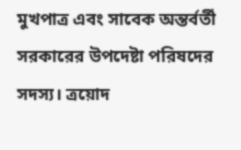মুখপাত্র এবং সাবেক অন্তর্বর্তী সরকারের উপদেষ্টা পরিষদের সদস্য। ত্রয়োদ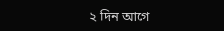২ দিন আগে